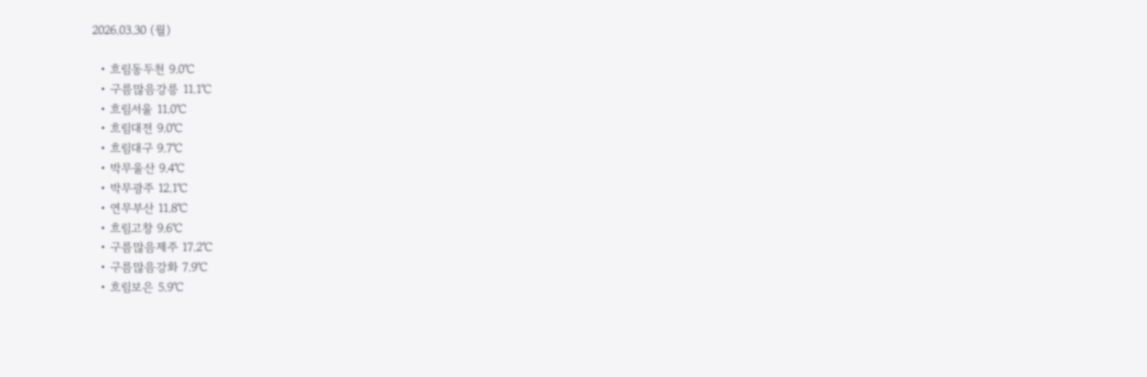2026.03.30 (월)

  • 흐림동두천 9.0℃
  • 구름많음강릉 11.1℃
  • 흐림서울 11.0℃
  • 흐림대전 9.0℃
  • 흐림대구 9.7℃
  • 박무울산 9.4℃
  • 박무광주 12.1℃
  • 연무부산 11.8℃
  • 흐림고창 9.6℃
  • 구름많음제주 17.2℃
  • 구름많음강화 7.9℃
  • 흐림보은 5.9℃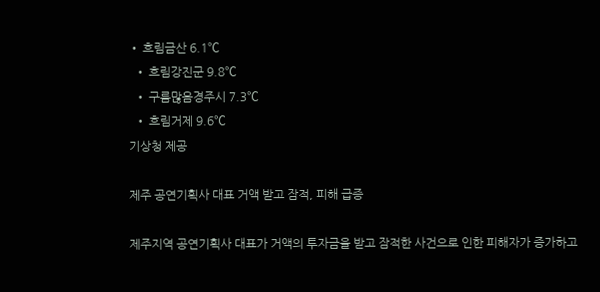• 흐림금산 6.1℃
  • 흐림강진군 9.8℃
  • 구름많음경주시 7.3℃
  • 흐림거제 9.6℃
기상청 제공

제주 공연기획사 대표 거액 받고 잠적, 피해 급증

제주지역 공연기획사 대표가 거액의 투자금을 받고 잠적한 사건으로 인한 피해자가 증가하고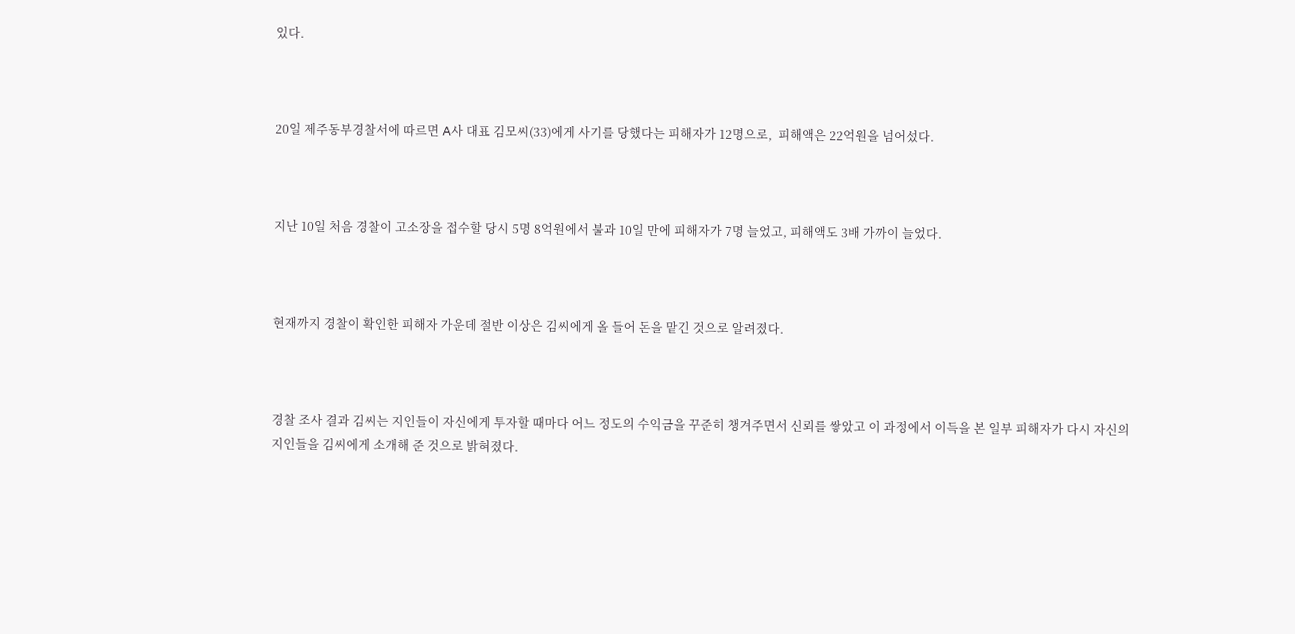있다.



20일 제주동부경찰서에 따르면 A사 대표 김모씨(33)에게 사기를 당했다는 피해자가 12명으로,  피해액은 22억원을 넘어섰다.



지난 10일 처음 경찰이 고소장을 접수할 당시 5명 8억원에서 불과 10일 만에 피해자가 7명 늘었고, 피해액도 3배 가까이 늘었다.



현재까지 경찰이 확인한 피해자 가운데 절반 이상은 김씨에게 올 들어 돈을 맡긴 것으로 알려졌다.



경찰 조사 결과 김씨는 지인들이 자신에게 투자할 때마다 어느 정도의 수익금을 꾸준히 챙겨주면서 신뢰를 쌓았고 이 과정에서 이득을 본 일부 피해자가 다시 자신의 지인들을 김씨에게 소개해 준 것으로 밝혀졌다.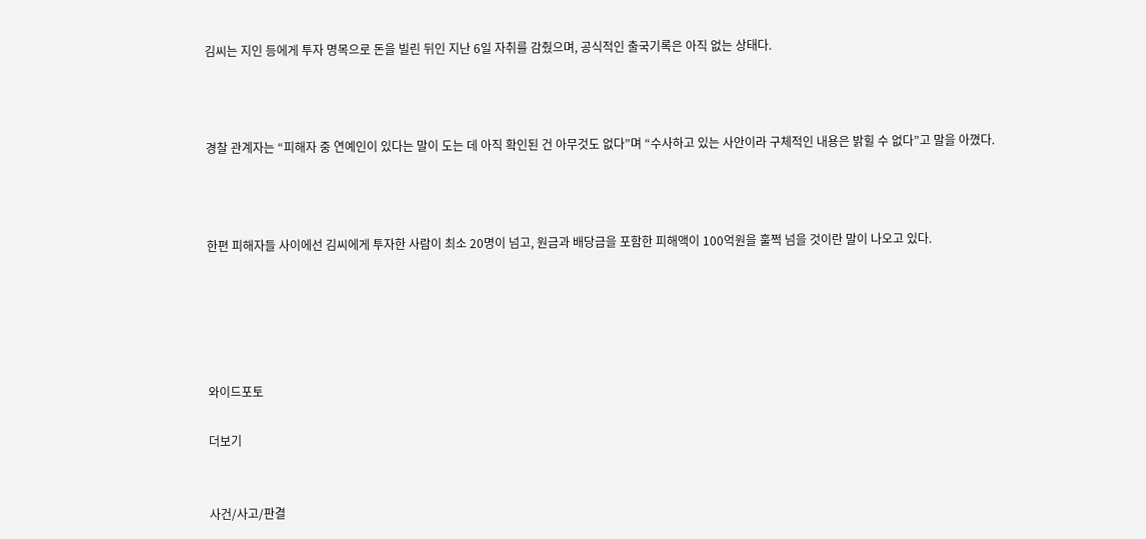김씨는 지인 등에게 투자 명목으로 돈을 빌린 뒤인 지난 6일 자취를 감췄으며, 공식적인 출국기록은 아직 없는 상태다.



경찰 관계자는 “피해자 중 연예인이 있다는 말이 도는 데 아직 확인된 건 아무것도 없다”며 “수사하고 있는 사안이라 구체적인 내용은 밝힐 수 없다”고 말을 아꼈다.



한편 피해자들 사이에선 김씨에게 투자한 사람이 최소 20명이 넘고, 원금과 배당금을 포함한 피해액이 100억원을 훌쩍 넘을 것이란 말이 나오고 있다.





와이드포토

더보기


사건/사고/판결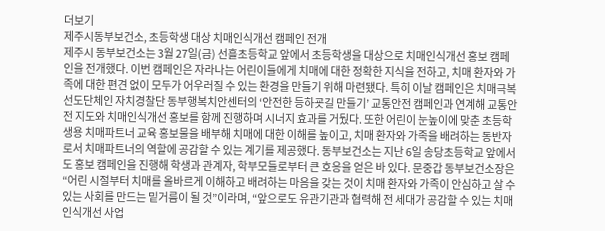더보기
제주시동부보건소, 초등학생 대상 치매인식개선 캠페인 전개
제주시 동부보건소는 3월 27일(금) 선흘초등학교 앞에서 초등학생을 대상으로 치매인식개선 홍보 캠페인을 전개했다. 이번 캠페인은 자라나는 어린이들에게 치매에 대한 정확한 지식을 전하고, 치매 환자와 가족에 대한 편견 없이 모두가 어우러질 수 있는 환경을 만들기 위해 마련됐다. 특히 이날 캠페인은 치매극복 선도단체인 자치경찰단 동부행복치안센터의 ‘안전한 등하굣길 만들기’ 교통안전 캠페인과 연계해 교통안전 지도와 치매인식개선 홍보를 함께 진행하며 시너지 효과를 거뒀다. 또한 어린이 눈높이에 맞춘 초등학생용 치매파트너 교육 홍보물을 배부해 치매에 대한 이해를 높이고, 치매 환자와 가족을 배려하는 동반자로서 치매파트너의 역할에 공감할 수 있는 계기를 제공했다. 동부보건소는 지난 6일 송당초등학교 앞에서도 홍보 캠페인을 진행해 학생과 관계자, 학부모들로부터 큰 호응을 얻은 바 있다. 문중갑 동부보건소장은 “어린 시절부터 치매를 올바르게 이해하고 배려하는 마음을 갖는 것이 치매 환자와 가족이 안심하고 살 수 있는 사회를 만드는 밑거름이 될 것”이라며, “앞으로도 유관기관과 협력해 전 세대가 공감할 수 있는 치매인식개선 사업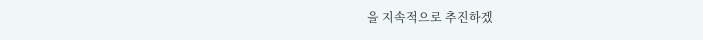을 지속적으로 추진하겠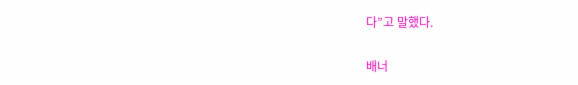다”고 말했다.

배너